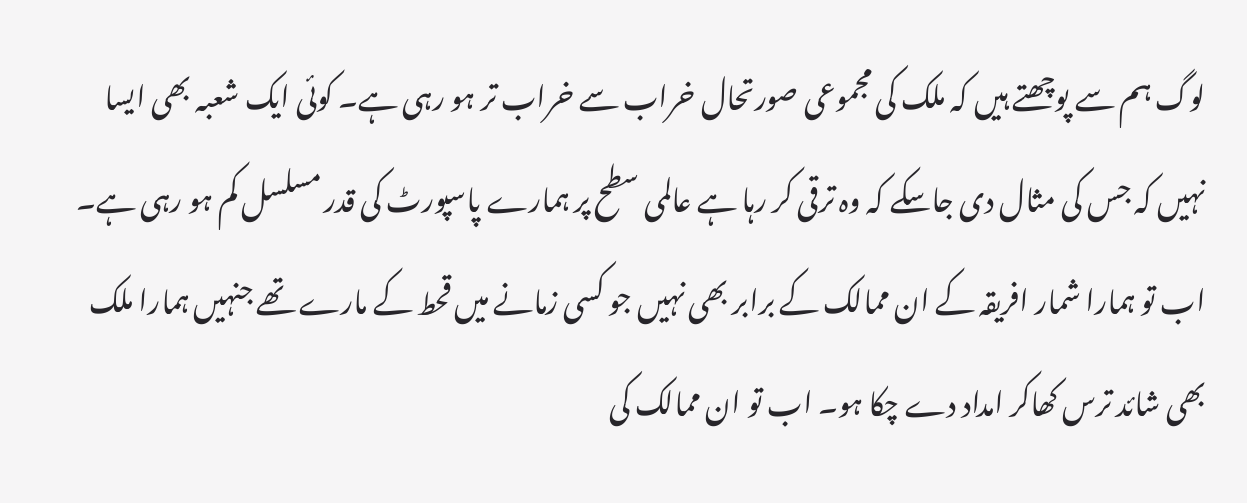لوگ ہم سے پوچھتے ہیں کہ ملک کی مجموعی صورتحال خراب سے خراب تر ہو رہی ہے۔ کوئی ایک شعبہ بھی ایسا نہیں کہ جس کی مثال دی جاسکے کہ وہ ترقی کر رہا ہے عالمی سطح پر ہمارے پاسپورٹ کی قدر مسلسل کم ہو رہی ہے۔ اب تو ہمارا شمار افریقہ کے ان ممالک کے برابر بھی نہیں جو کسی زمانے میں قحط کے مارے تھے جنہیں ہمارا ملک بھی شائد ترس کھاکر امداد دے چکا ہو۔ اب تو ان ممالک کی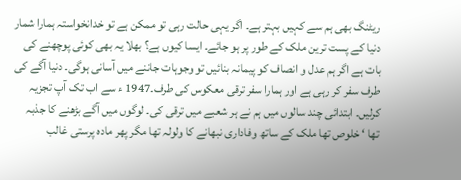ریٹنگ بھی ہم سے کہیں بہتر ہے۔ اگر یہی حالت رہی تو ممکن ہے تو خدانخواستہ ہمارا شمار دنیا کے پست ترین ملک کے طور پر ہو جائے۔ ایسا کیوں ہے؟ بھلا یہ بھی کوئی پوچھنے کی بات ہے اگر ہم عدل و انصاف کو پیمانہ بنائیں تو وجوہات جاننے میں آسانی ہوگی۔ دنیا آگے کی طرف سفر کر رہی ہے اور ہمارا سفر ترقی معکوس کی طرف۔1947 ء سے اب تک آپ تجزیہ کرلیں۔ ابتدائی چند سالوں میں ہم نے ہر شعبے میں ترقی کی۔ لوگوں میں آگے بڑھنے کا جذبہ تھا ‘ خلوص تھا ملک کے ساتھ وفاداری نبھانے کا ولولہ تھا مگر پھر مادہ پرستی غالب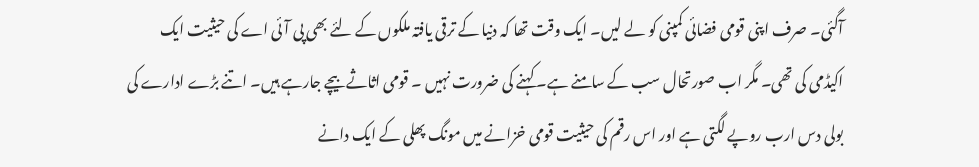آگئی۔ صرف اپنی قومی فضائی کمپنی کو لے لیں۔ ایک وقت تھا کہ دنیا کے ترقی یافتہ ملکوں کے لئے بھی پی آئی اے کی حیثیت ایک اکیڈمی کی تھی۔ مگر اب صورتحال سب کے سامنے ہے۔ کہنے کی ضرورت نہیں ۔ قومی اثاثے بیچے جارہے ہیں۔ اتنے بڑے ادارے کی بولی دس ارب روپے لگتی ہے اور اس رقم کی حیثیت قومی خزانے میں مونگ پھلی کے ایک دانے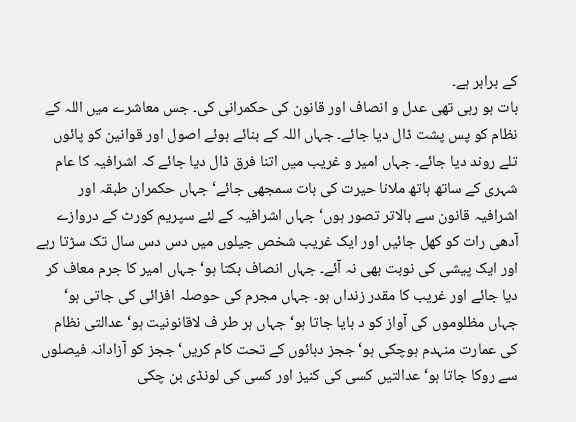کے برابر ہے۔
بات ہو رہی تھی عدل و انصاف اور قانون کی حکمرانی کی۔ جس معاشرے میں اللہ کے نظام کو پس پشت ڈال دیا جائے۔ جہاں اللہ کے بنائے ہوئے اصول اور قوانین کو پائوں تلے روند دیا جائے۔ جہاں امیر و غریب میں اتنا فرق ڈال دیا جائے کہ اشرافیہ کا عام شہری کے ساتھ ہاتھ ملانا حیرت کی بات سمجھی جائے‘ جہاں حکمران طبقہ اور اشرافیہ قانون سے بالاتر تصور ہوں‘ جہاں اشرافیہ کے لئے سپریم کورٹ کے دروازے آدھی رات کو کھل جائیں اور ایک غریب شخص جیلوں میں دس دس سال تک سڑتا رہے اور ایک پیشی کی نوبت بھی نہ آئے۔ جہاں انصاف بکتا ہو‘ جہاں امیر کا جرم معاف کر دیا جائے اور غریب کا مقدر زنداں ہو۔ جہاں مجرم کی حوصلہ افزائی کی جاتی ہو‘ جہاں مظلوموں کی آواز کو د بایا جاتا ہو‘ جہاں ہر طر ف لاقانونیت ہو‘ عدالتی نظام کی عمارت منہدم ہوچکی ہو‘ ججز دبائوں کے تحت کام کریں‘ ججز کو آزادانہ فیصلوں سے روکا جاتا ہو‘ عدالتیں کسی کی کنیز اور کسی کی لونڈی بن چکی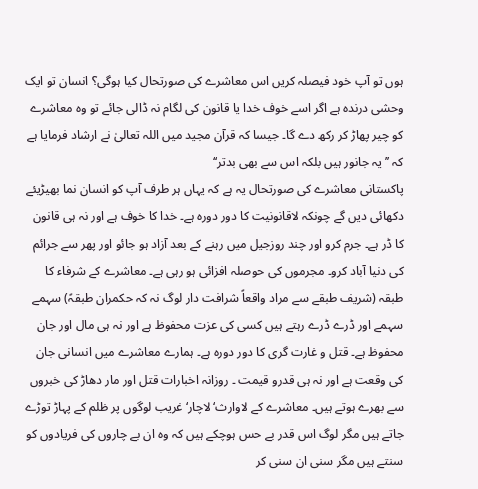ہوں تو آپ خود فیصلہ کریں اس معاشرے کی صورتحال کیا ہوگی؟ انسان تو ایک وحشی درندہ ہے اگر اسے خوف خدا یا قانون کی لگام نہ ڈالی جائے تو وہ معاشرے کو چیر پھاڑ کر رکھ دے گا۔ جیسا کہ قرآن مجید میں اللہ تعالیٰ نے ارشاد فرمایا ہے کہ ’’ یہ جانور ہیں بلکہ اس سے بھی بدتر‘‘
پاکستانی معاشرے کی صورتحال یہ ہے کہ یہاں ہر طرف آپ کو انسان نما بھیڑیئے دکھائی دیں گے چونکہ لاقانونیت کا دور دورہ ہے۔ خدا کا خوف ہے اور نہ ہی قانون کا ڈر ہے۔ جرم کرو اور چند روزجیل میں رہنے کے بعد آزاد ہو جائو اور پھر سے جرائم کی دنیا آباد کرو۔ مجرموں کی حوصلہ افزائی ہو رہی ہے۔ معاشرے کے شرفاء کا طبقہ (شریف طبقے سے مراد واقعاً شرافت دار لوگ نہ کہ حکمران طبقہً) سہمے سہمے اور ڈرے ڈرے رہتے ہیں کسی کی عزت محفوظ ہے اور نہ ہی مال اور جان محفوظ ہے۔ قتل و غارت گری کا دور دورہ ہے۔ ہمارے معاشرے میں انسانی جان کی وقعت ہے اور نہ ہی قدرو قیمت ۔ روزانہ اخبارات قتل اور مار دھاڑ کی خبروں سے بھرے ہوتے ہیں۔ معاشرے کے لاوارث‘ لاچار‘ غریب لوگوں پر ظلم کے پہاڑ توڑے جاتے ہیں مگر لوگ اس قدر بے حس ہوچکے ہیں کہ وہ ان بے چاروں کی فریادوں کو سنتے ہیں مگر سنی ان سنی کر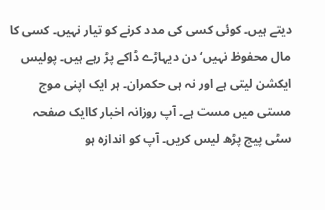دیتے ہیں۔ کوئی کسی کی مدد کرنے کو تیار نہیں۔ کسی کا مال محفوظ نہیں‘ دن دیہاڑے ڈاکے پڑ رہے ہیں۔ پولیس ایکشن لیتی ہے اور نہ ہی حکمران۔ ہر ایک اپنی موج مستی میں مست ہے۔ آپ روزانہ اخبار کاایک صفحہ سٹی پیج پڑھ لیس کریں۔ آپ کو اندازہ ہو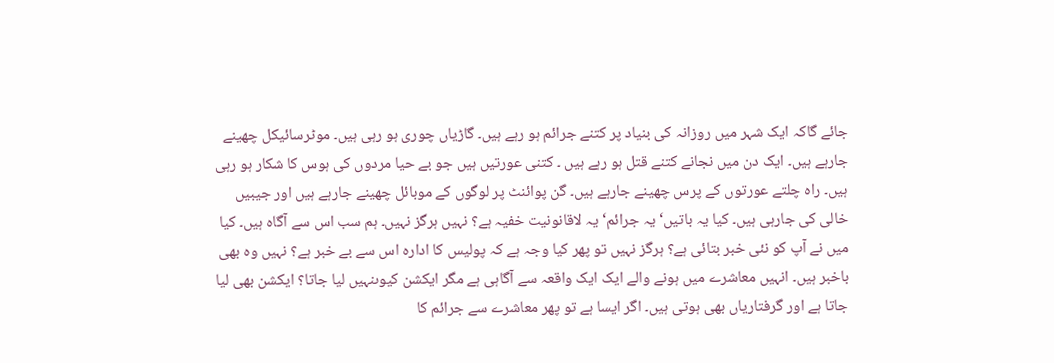جائے گاکہ ایک شہر میں روزانہ کی بنیاد پر کتنے جرائم ہو رہے ہیں۔ گاڑیاں چوری ہو رہی ہیں۔ موٹرسائیکل چھینے جارہے ہیں۔ ایک دن میں نجانے کتنے قتل ہو رہے ہیں ۔ کتنی عورتیں ہیں جو بے حیا مردوں کی ہوس کا شکار ہو رہی ہیں۔ راہ چلتے عورتوں کے پرس چھینے جارہے ہیں۔ گن پوائنٹ پر لوگوں کے موبائل چھینے جارہے ہیں اور جیبیں خالی کی جارہی ہیں۔ کیا یہ باتیں‘ یہ جرائم‘ یہ لاقانونیت خفیہ ہے؟ نہیں ہرگز نہیں۔ ہم سب اس سے آگاہ ہیں۔ کیا میں نے آپ کو نئی خبر بتائی ہے؟ ہرگز نہیں تو پھر کیا وجہ ہے کہ پولیس کا ادارہ اس سے بے خبر ہے؟ نہیں وہ بھی باخبر ہیں۔ انہیں معاشرے میں ہونے والے ایک ایک واقعہ سے آگاہی ہے مگر ایکشن کیوںنہیں لیا جاتا؟ ایکشن بھی لیا جاتا ہے اور گرفتاریاں بھی ہوتی ہیں۔ اگر ایسا ہے تو پھر معاشرے سے جرائم کا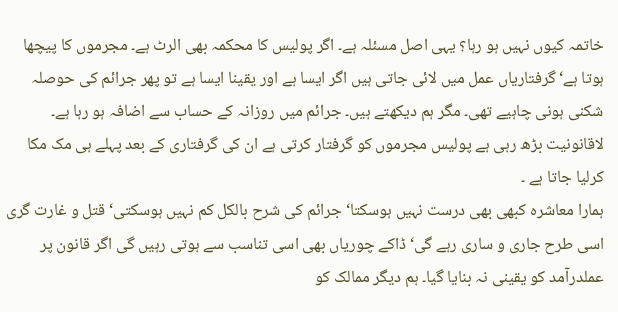خاتمہ کیوں نہیں ہو رہا؟ یہی اصل مسئلہ ہے۔ اگر پولیس کا محکمہ بھی الرٹ ہے۔ مجرموں کا پیچھا ہوتا ہے‘ گرفتاریاں عمل میں لائی جاتی ہیں اگر ایسا ہے اور یقینا ایسا ہے تو پھر جرائم کی حوصلہ شکنی ہونی چاہیے تھی۔ مگر ہم دیکھتے ہیں۔ جرائم میں روزانہ کے حساب سے اضافہ ہو رہا ہے۔ لاقانونیت بڑھ رہی ہے پولیس مجرموں کو گرفتار کرتی ہے ان کی گرفتاری کے بعد پہلے ہی مک مکا کرلیا جاتا ہے ۔
ہمارا معاشرہ کبھی بھی درست نہیں ہوسکتا‘ جرائم کی شرح بالکل کم نہیں ہوسکتی‘ قتل و غارت گری اسی طرح جاری و ساری رہے گی‘ ڈاکے چوریاں بھی اسی تناسب سے ہوتی رہیں گی اگر قانون پر عملدرآمد کو یقینی نہ بنایا گیا۔ ہم دیگر ممالک کو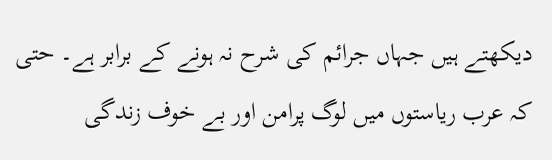دیکھتے ہیں جہاں جرائم کی شرح نہ ہونے کے برابر ہے۔ حتی کہ عرب ریاستوں میں لوگ پرامن اور بے خوف زندگی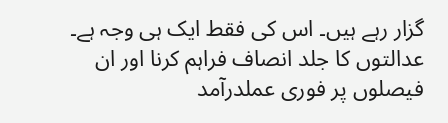گزار رہے ہیں۔ اس کی فقط ایک ہی وجہ ہے۔ عدالتوں کا جلد انصاف فراہم کرنا اور ان فیصلوں پر فوری عملدرآمد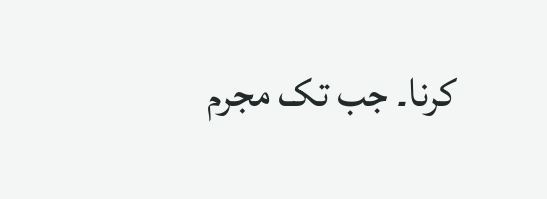کرنا۔ جب تک مجرم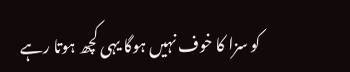کو سزا کا خوف نہیں ہوگا یہی کچھ ہوتا رہے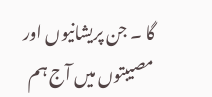گا ۔ جن پریشانیوں اور مصیبتوں میں آج ہم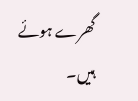گھرے ہوئے ہیں۔